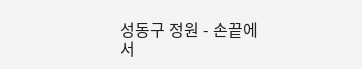성동구 정원 - 손끝에서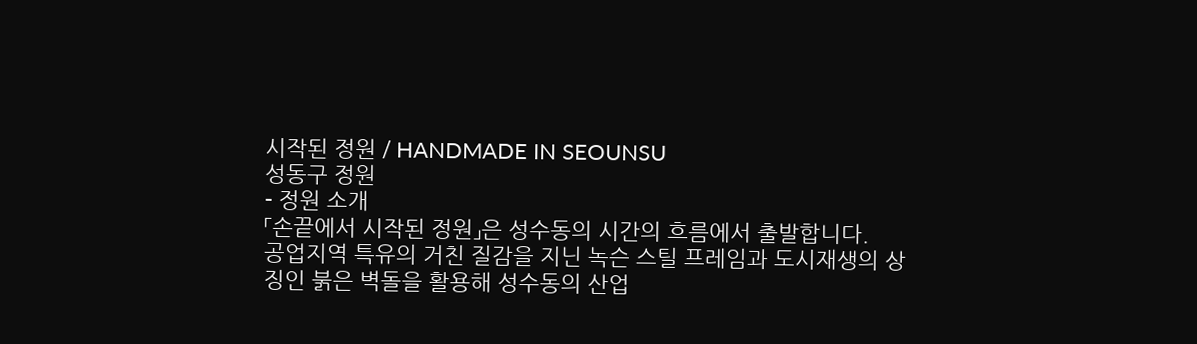시작된 정원 / HANDMADE IN SEOUNSU
성동구 정원
- 정원 소개
「손끝에서 시작된 정원」은 성수동의 시간의 흐름에서 출발합니다.
공업지역 특유의 거친 질감을 지닌 녹슨 스틸 프레임과 도시재생의 상징인 붉은 벽돌을 활용해 성수동의 산업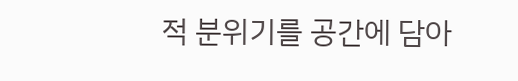적 분위기를 공간에 담아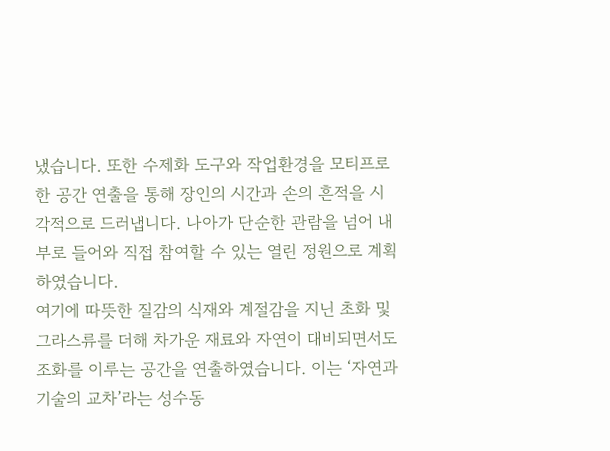냈습니다. 또한 수제화 도구와 작업환경을 모티프로 한 공간 연출을 통해 장인의 시간과 손의 흔적을 시각적으로 드러냅니다. 나아가 단순한 관람을 넘어 내부로 들어와 직접 참여할 수 있는 열린 정원으로 계획하였습니다.
여기에 따뜻한 질감의 식재와 계절감을 지닌 초화 및 그라스류를 더해 차가운 재료와 자연이 대비되면서도 조화를 이루는 공간을 연출하였습니다. 이는 ‘자연과 기술의 교차’라는 성수동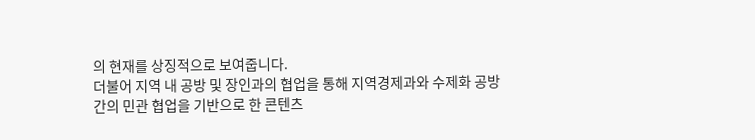의 현재를 상징적으로 보여줍니다.
더불어 지역 내 공방 및 장인과의 협업을 통해 지역경제과와 수제화 공방 간의 민관 협업을 기반으로 한 콘텐츠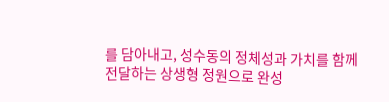를 담아내고, 성수동의 정체성과 가치를 함께 전달하는 상생형 정원으로 완성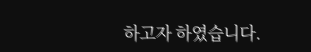하고자 하였습니다.